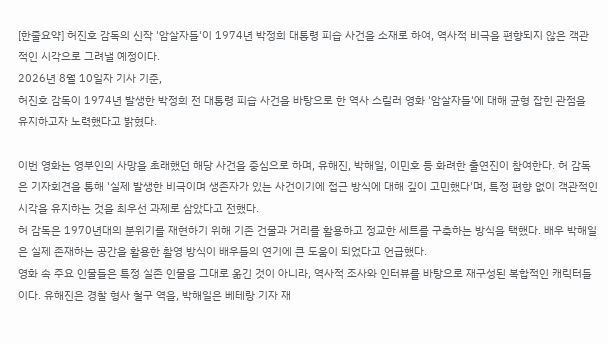[한줄요약] 허진호 감독의 신작 '암살자들'이 1974년 박정희 대통령 피습 사건을 소재로 하여, 역사적 비극을 편향되지 않은 객관적인 시각으로 그려낼 예정이다.
2026년 8월 10일자 기사 기준,
허진호 감독이 1974년 발생한 박정희 전 대통령 피습 사건을 바탕으로 한 역사 스릴러 영화 '암살자들'에 대해 균형 잡힌 관점을 유지하고자 노력했다고 밝혔다.

이번 영화는 영부인의 사망을 초래했던 해당 사건을 중심으로 하며, 유해진, 박해일, 이민호 등 화려한 출연진이 참여한다. 허 감독은 기자회견을 통해 '실제 발생한 비극이며 생존자가 있는 사건이기에 접근 방식에 대해 깊이 고민했다'며, 특정 편향 없이 객관적인 시각을 유지하는 것을 최우선 과제로 삼았다고 전했다.
허 감독은 1970년대의 분위기를 재현하기 위해 기존 건물과 거리를 활용하고 정교한 세트를 구축하는 방식을 택했다. 배우 박해일은 실제 존재하는 공간을 활용한 촬영 방식이 배우들의 연기에 큰 도움이 되었다고 언급했다.
영화 속 주요 인물들은 특정 실존 인물을 그대로 옮긴 것이 아니라, 역사적 조사와 인터뷰를 바탕으로 재구성된 복합적인 캐릭터들이다. 유해진은 경찰 형사 철구 역을, 박해일은 베테랑 기자 재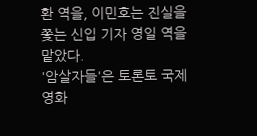환 역을, 이민호는 진실을 쫓는 신입 기자 영일 역을 맡았다.
'암살자들'은 토론토 국제 영화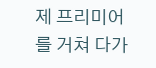제 프리미어를 거쳐 다가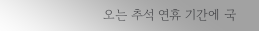오는 추석 연휴 기간에 국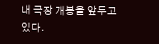내 극장 개봉을 앞두고 있다.